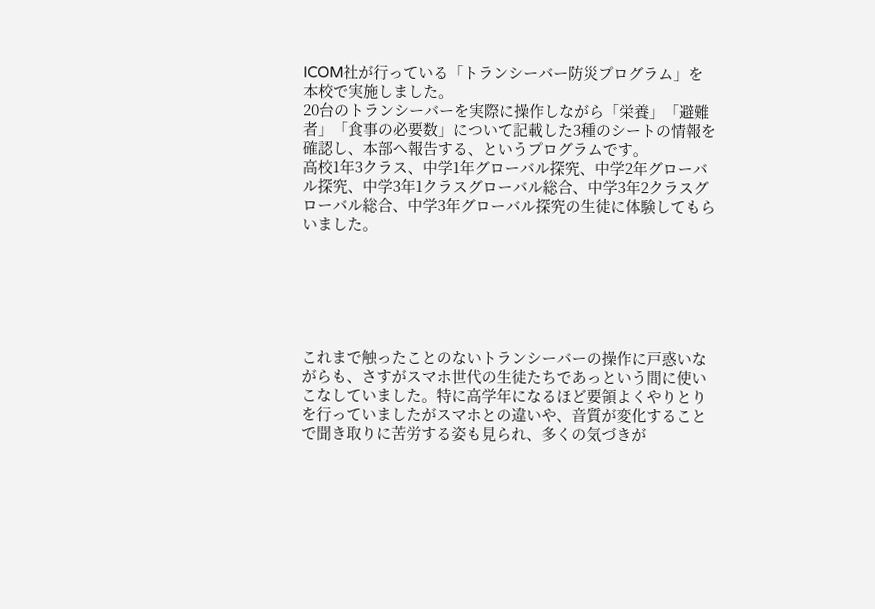ICOM社が行っている「トランシーバー防災プログラム」を本校で実施しました。
20台のトランシーバーを実際に操作しながら「栄養」「避難者」「食事の必要数」について記載した3種のシートの情報を確認し、本部へ報告する、というプログラムです。
高校1年3クラス、中学1年グローバル探究、中学2年グローバル探究、中学3年1クラスグローバル総合、中学3年2クラスグローバル総合、中学3年グローバル探究の生徒に体験してもらいました。






これまで触ったことのないトランシーバーの操作に戸惑いながらも、さすがスマホ世代の生徒たちであっという間に使いこなしていました。特に高学年になるほど要領よくやりとりを行っていましたがスマホとの違いや、音質が変化することで聞き取りに苦労する姿も見られ、多くの気づきが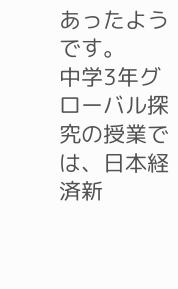あったようです。
中学3年グローバル探究の授業では、日本経済新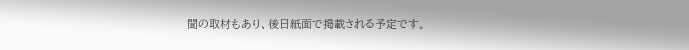聞の取材もあり、後日紙面で掲載される予定です。